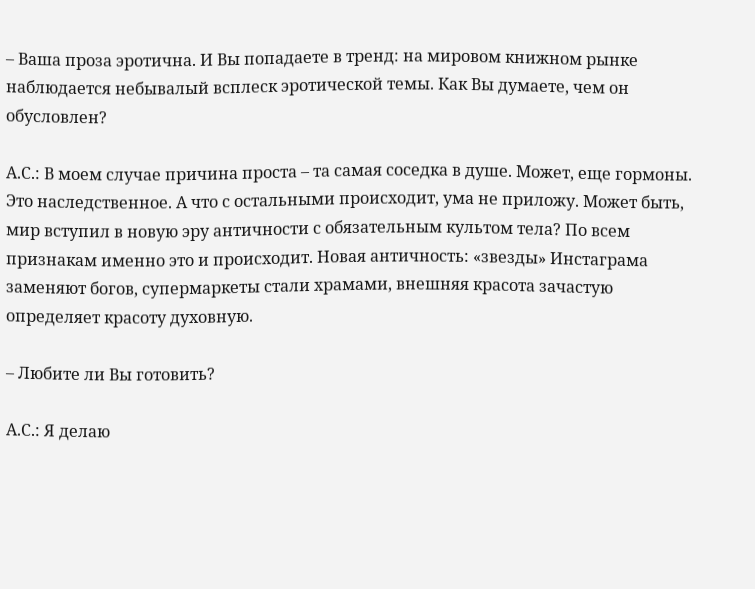– Ваша проза эротична. И Вы попадаете в тренд: на мировом книжном рынке наблюдается небывалый всплеск эротической темы. Как Вы думаете, чем он обусловлен?

А.С.: В моем случае причина проста – та самая соседка в душе. Может, еще гормоны. Это наследственное. А что с остальными происходит, ума не приложу. Может быть, мир вступил в новую эру античности с обязательным культом тела? По всем признакам именно это и происходит. Новая античность: «звезды» Инстаграма заменяют богов, супермаркеты стали храмами, внешняя красота зачастую определяет красоту духовную.

– Любите ли Вы готовить?

А.С.: Я делаю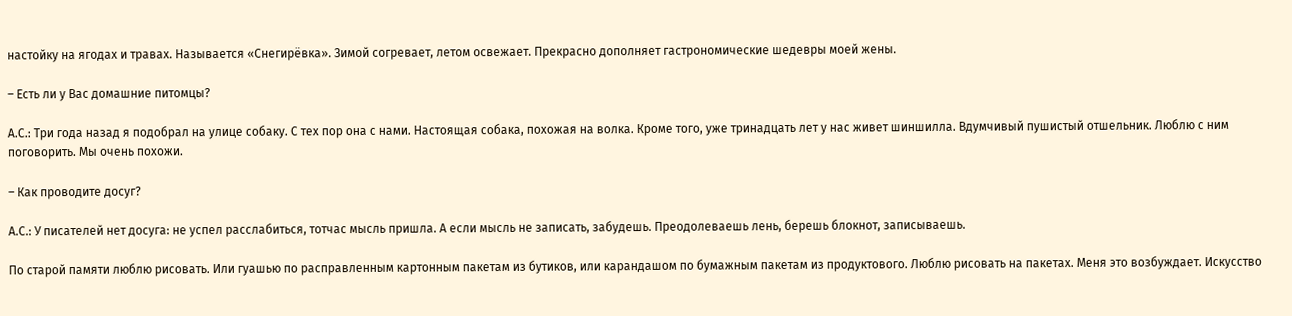настойку на ягодах и травах. Называется «Снегирёвка». Зимой согревает, летом освежает. Прекрасно дополняет гастрономические шедевры моей жены.

– Есть ли у Вас домашние питомцы?

А.С.: Три года назад я подобрал на улице собаку. С тех пор она с нами. Настоящая собака, похожая на волка. Кроме того, уже тринадцать лет у нас живет шиншилла. Вдумчивый пушистый отшельник. Люблю с ним поговорить. Мы очень похожи.

– Как проводите досуг?

А.С.: У писателей нет досуга: не успел расслабиться, тотчас мысль пришла. А если мысль не записать, забудешь. Преодолеваешь лень, берешь блокнот, записываешь.

По старой памяти люблю рисовать. Или гуашью по расправленным картонным пакетам из бутиков, или карандашом по бумажным пакетам из продуктового. Люблю рисовать на пакетах. Меня это возбуждает. Искусство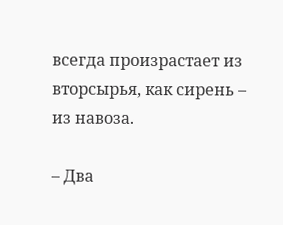всегда произрастает из вторсырья, как сирень – из навоза.

– Два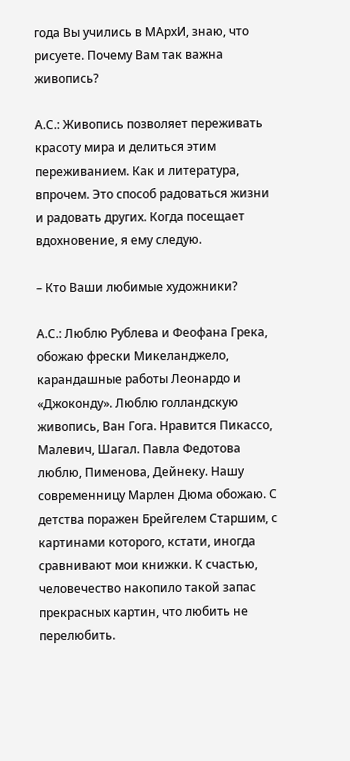года Вы учились в МАрхИ, знаю, что рисуете. Почему Вам так важна живопись?

А.С.: Живопись позволяет переживать красоту мира и делиться этим переживанием. Как и литература, впрочем. Это способ радоваться жизни и радовать других. Когда посещает вдохновение, я ему следую.

– Кто Ваши любимые художники?

А.С.: Люблю Рублева и Феофана Грека, обожаю фрески Микеланджело, карандашные работы Леонардо и «Джоконду». Люблю голландскую живопись, Ван Гога. Нравится Пикассо, Малевич, Шагал. Павла Федотова люблю, Пименова, Дейнеку. Нашу современницу Марлен Дюма обожаю. С детства поражен Брейгелем Старшим, с картинами которого, кстати, иногда сравнивают мои книжки. К счастью, человечество накопило такой запас прекрасных картин, что любить не перелюбить.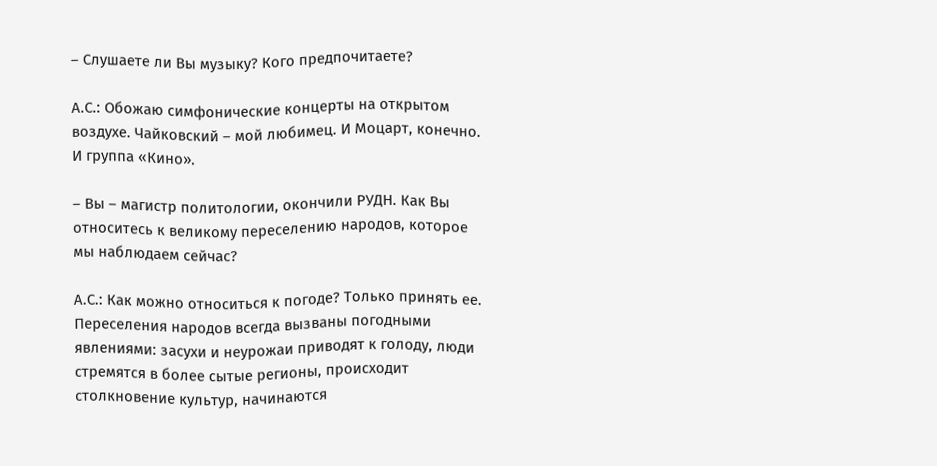– Слушаете ли Вы музыку? Кого предпочитаете?

А.С.: Обожаю симфонические концерты на открытом воздухе. Чайковский – мой любимец. И Моцарт, конечно. И группа «Кино».

– Вы – магистр политологии, окончили РУДН. Как Вы относитесь к великому переселению народов, которое мы наблюдаем сейчас?

А.С.: Как можно относиться к погоде? Только принять ее. Переселения народов всегда вызваны погодными явлениями: засухи и неурожаи приводят к голоду, люди стремятся в более сытые регионы, происходит столкновение культур, начинаются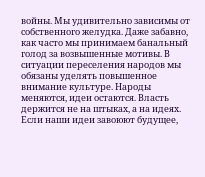войны. Мы удивительно зависимы от собственного желудка. Даже забавно, как часто мы принимаем банальный голод за возвышенные мотивы. В ситуации переселения народов мы обязаны уделять повышенное внимание культуре. Народы меняются, идеи остаются. Власть держится не на штыках, а на идеях. Если наши идеи завоюют будущее,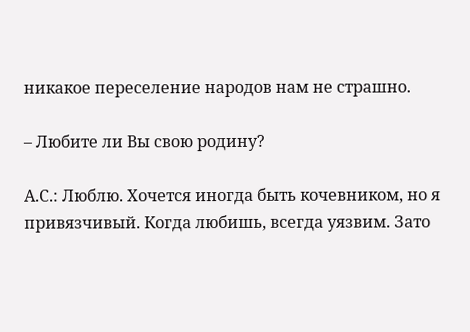никакое переселение народов нам не страшно.

– Любите ли Вы свою родину?

А.С.: Люблю. Хочется иногда быть кочевником, но я привязчивый. Когда любишь, всегда уязвим. Зато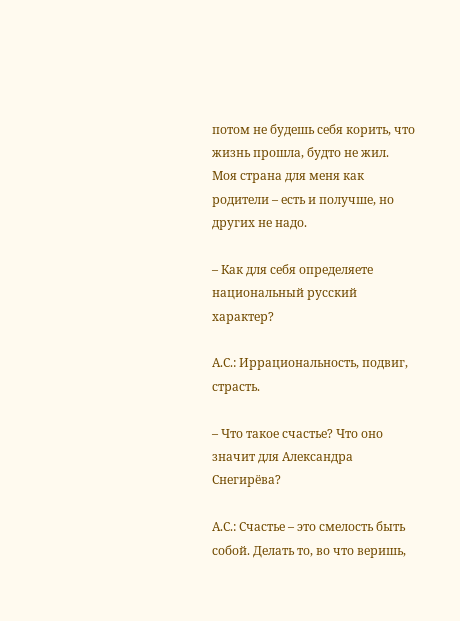потом не будешь себя корить, что жизнь прошла, будто не жил. Моя страна для меня как родители – есть и получше, но других не надо.

– Как для себя определяете национальный русский характер?

А.С.: Иррациональность, подвиг, страсть.

– Что такое счастье? Что оно значит для Александра Снегирёва?

А.С.: Счастье – это смелость быть собой. Делать то, во что веришь,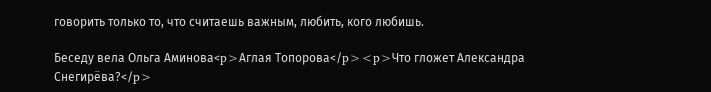говорить только то, что считаешь важным, любить, кого любишь.

Беседу вела Ольга Аминова<p>Аглая Топорова</p><p>Что гложет Александра Снегирёва?</p>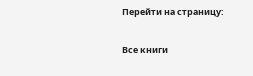Перейти на страницу:

Все книги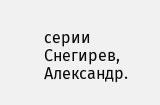серии Снегирев, Александр.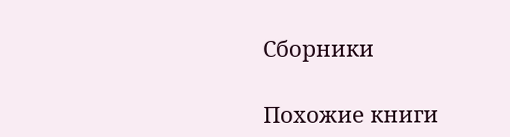Сборники

Похожие книги